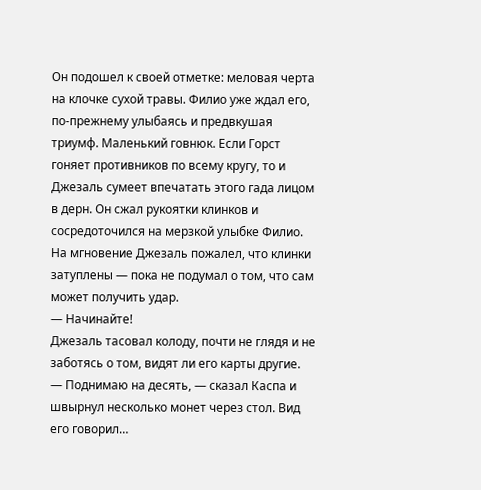Он подошел к своей отметке: меловая черта на клочке сухой травы. Филио уже ждал его, по-прежнему улыбаясь и предвкушая триумф. Маленький говнюк. Если Горст гоняет противников по всему кругу, то и Джезаль сумеет впечатать этого гада лицом в дерн. Он сжал рукоятки клинков и сосредоточился на мерзкой улыбке Филио. На мгновение Джезаль пожалел, что клинки затуплены — пока не подумал о том, что сам может получить удар.
— Начинайте!
Джезаль тасовал колоду, почти не глядя и не заботясь о том, видят ли его карты другие.
— Поднимаю на десять, — сказал Каспа и швырнул несколько монет через стол. Вид его говорил…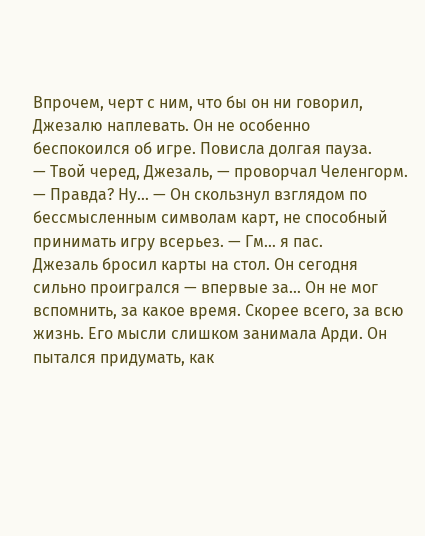Впрочем, черт с ним, что бы он ни говорил, Джезалю наплевать. Он не особенно беспокоился об игре. Повисла долгая пауза.
— Твой черед, Джезаль, — проворчал Челенгорм.
— Правда? Ну… — Он скользнул взглядом по бессмысленным символам карт, не способный принимать игру всерьез. — Гм… я пас.
Джезаль бросил карты на стол. Он сегодня сильно проигрался — впервые за… Он не мог вспомнить, за какое время. Скорее всего, за всю жизнь. Его мысли слишком занимала Арди. Он пытался придумать, как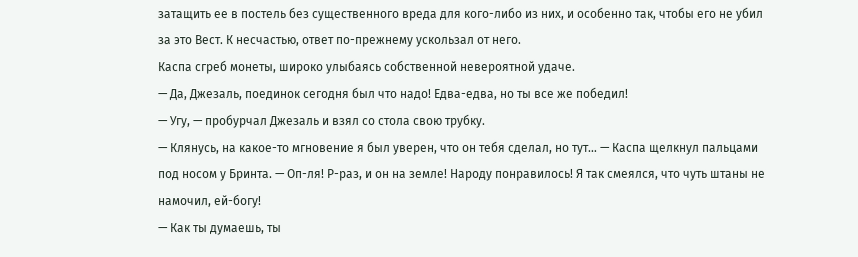затащить ее в постель без существенного вреда для кого-либо из них, и особенно так, чтобы его не убил за это Вест. К несчастью, ответ по-прежнему ускользал от него.
Каспа сгреб монеты, широко улыбаясь собственной невероятной удаче.
— Да, Джезаль, поединок сегодня был что надо! Едва-едва, но ты все же победил!
— Угу, — пробурчал Джезаль и взял со стола свою трубку.
— Клянусь, на какое-то мгновение я был уверен, что он тебя сделал, но тут… — Каспа щелкнул пальцами под носом у Бринта. — Оп-ля! Р-раз, и он на земле! Народу понравилось! Я так смеялся, что чуть штаны не намочил, ей-богу!
— Как ты думаешь, ты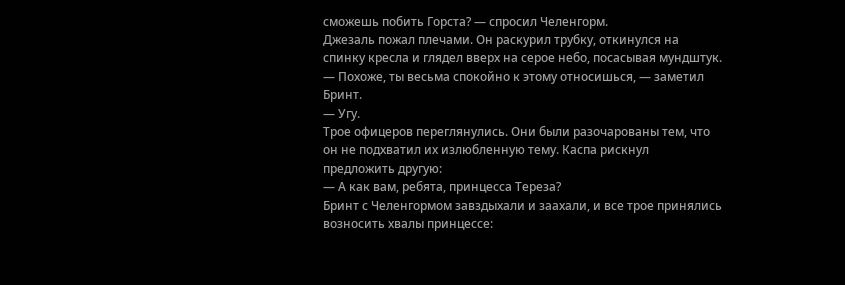сможешь побить Горста? — спросил Челенгорм.
Джезаль пожал плечами. Он раскурил трубку, откинулся на спинку кресла и глядел вверх на серое небо, посасывая мундштук.
— Похоже, ты весьма спокойно к этому относишься, — заметил Бринт.
— Угу.
Трое офицеров переглянулись. Они были разочарованы тем, что он не подхватил их излюбленную тему. Каспа рискнул предложить другую:
— А как вам, ребята, принцесса Тереза?
Бринт с Челенгормом завздыхали и заахали, и все трое принялись возносить хвалы принцессе: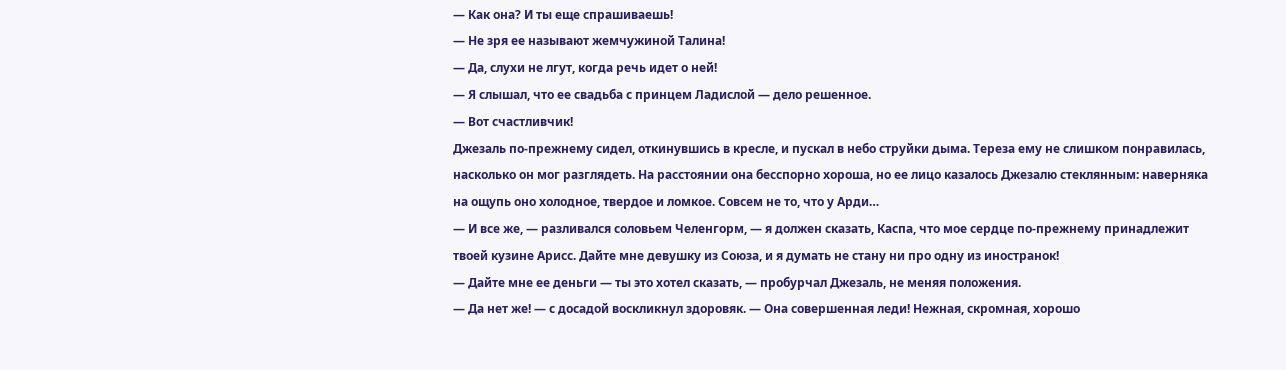— Как она? И ты еще спрашиваешь!
— Не зря ее называют жемчужиной Талина!
— Да, слухи не лгут, когда речь идет о ней!
— Я слышал, что ее свадьба с принцем Ладислой — дело решенное.
— Вот счастливчик!
Джезаль по-прежнему сидел, откинувшись в кресле, и пускал в небо струйки дыма. Тереза ему не слишком понравилась, насколько он мог разглядеть. На расстоянии она бесспорно хороша, но ее лицо казалось Джезалю стеклянным: наверняка на ощупь оно холодное, твердое и ломкое. Совсем не то, что у Арди…
— И все же, — разливался соловьем Челенгорм, — я должен сказать, Каспа, что мое сердце по-прежнему принадлежит твоей кузине Арисс. Дайте мне девушку из Союза, и я думать не стану ни про одну из иностранок!
— Дайте мне ее деньги — ты это хотел сказать, — пробурчал Джезаль, не меняя положения.
— Да нет же! — с досадой воскликнул здоровяк. — Она совершенная леди! Нежная, скромная, хорошо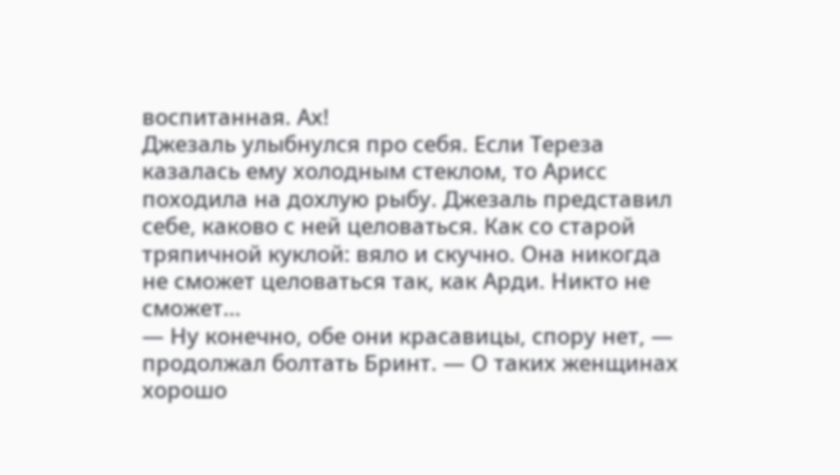воспитанная. Ах!
Джезаль улыбнулся про себя. Если Тереза казалась ему холодным стеклом, то Арисс походила на дохлую рыбу. Джезаль представил себе, каково с ней целоваться. Как со старой тряпичной куклой: вяло и скучно. Она никогда не сможет целоваться так, как Арди. Никто не сможет…
— Ну конечно, обе они красавицы, спору нет, — продолжал болтать Бринт. — О таких женщинах хорошо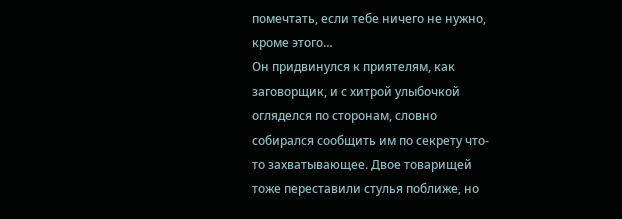помечтать, если тебе ничего не нужно, кроме этого…
Он придвинулся к приятелям, как заговорщик, и с хитрой улыбочкой огляделся по сторонам, словно собирался сообщить им по секрету что-то захватывающее. Двое товарищей тоже переставили стулья поближе, но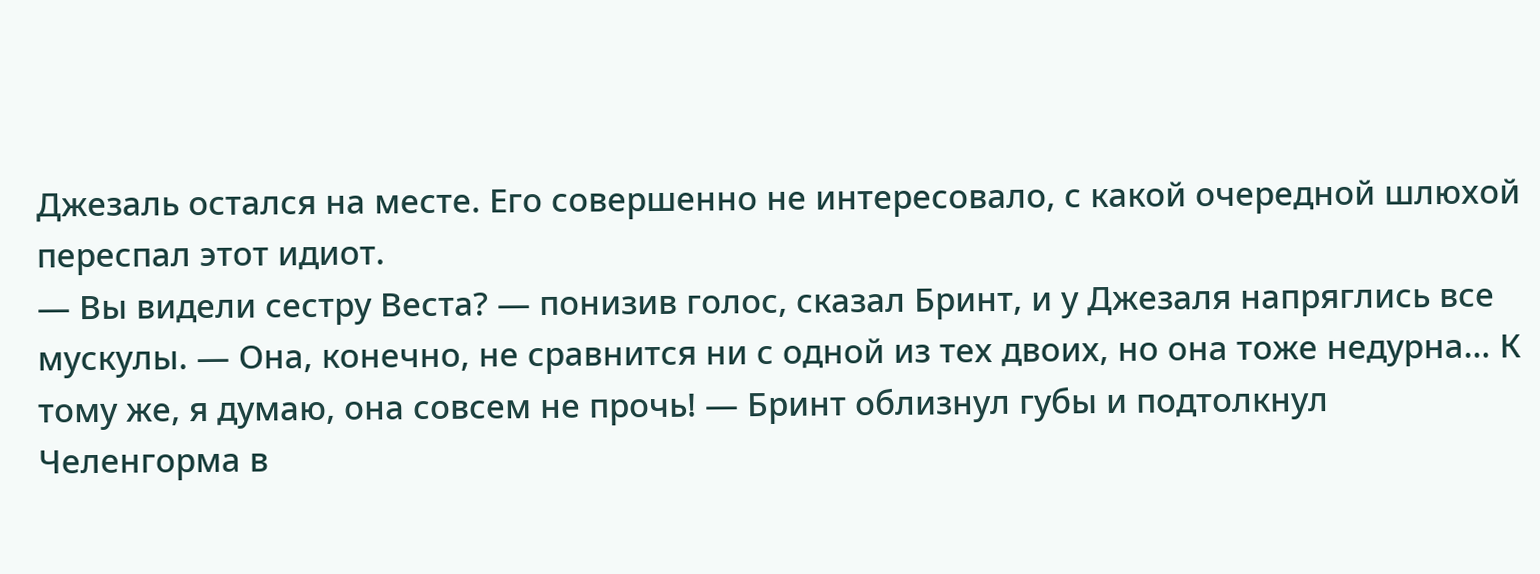Джезаль остался на месте. Его совершенно не интересовало, с какой очередной шлюхой переспал этот идиот.
— Вы видели сестру Веста? — понизив голос, сказал Бринт, и у Джезаля напряглись все мускулы. — Она, конечно, не сравнится ни с одной из тех двоих, но она тоже недурна… К тому же, я думаю, она совсем не прочь! — Бринт облизнул губы и подтолкнул Челенгорма в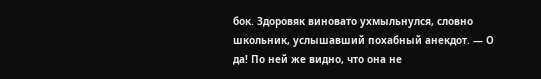бок. Здоровяк виновато ухмыльнулся, словно школьник, услышавший похабный анекдот. — О да! По ней же видно, что она не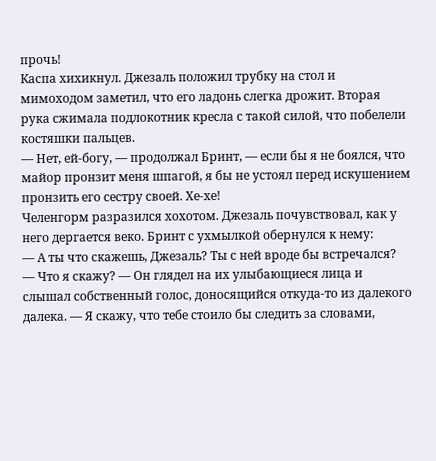прочь!
Каспа хихикнул. Джезаль положил трубку на стол и мимоходом заметил, что его ладонь слегка дрожит. Вторая рука сжимала подлокотник кресла с такой силой, что побелели костяшки пальцев.
— Нет, ей-богу, — продолжал Бринт, — если бы я не боялся, что майор пронзит меня шпагой, я бы не устоял перед искушением пронзить его сестру своей. Хе-хе!
Челенгорм разразился хохотом. Джезаль почувствовал, как у него дергается веко. Бринт с ухмылкой обернулся к нему:
— А ты что скажешь, Джезаль? Ты с ней вроде бы встречался?
— Что я скажу? — Он глядел на их улыбающиеся лица и слышал собственный голос, доносящийся откуда-то из далекого далека. — Я скажу, что тебе стоило бы следить за словами,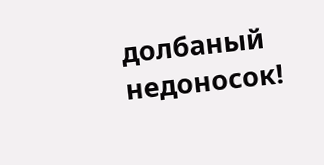долбаный недоносок!